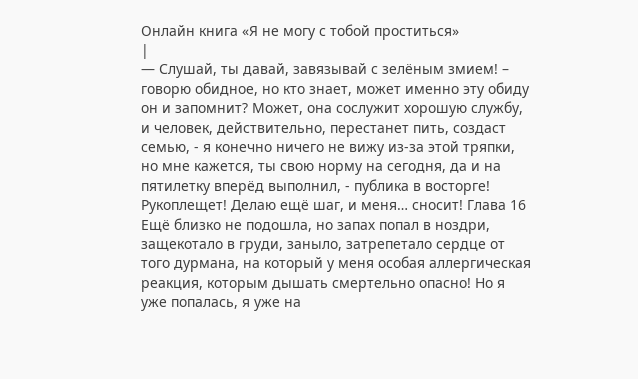Онлайн книга «Я не могу с тобой проститься»
|
— Слушай, ты давай, завязывай с зелёным змием! – говорю обидное, но кто знает, может именно эту обиду он и запомнит? Может, она сослужит хорошую службу, и человек, действительно, перестанет пить, создаст семью, - я конечно ничего не вижу из-за этой тряпки, но мне кажется, ты свою норму на сегодня, да и на пятилетку вперёд выполнил, - публика в восторге! Рукоплещет! Делаю ещё шаг, и меня… сносит! Глава 16 Ещё близко не подошла, но запах попал в ноздри, защекотало в груди, заныло, затрепетало сердце от того дурмана, на который у меня особая аллергическая реакция, которым дышать смертельно опасно! Но я уже попалась, я уже на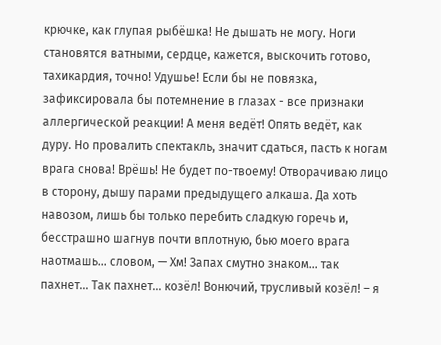крючке, как глупая рыбёшка! Не дышать не могу. Ноги становятся ватными, сердце, кажется, выскочить готово, тахикардия, точно! Удушье! Если бы не повязка, зафиксировала бы потемнение в глазах - все признаки аллергической реакции! А меня ведёт! Опять ведёт, как дуру. Но провалить спектакль, значит сдаться, пасть к ногам врага снова! Врёшь! Не будет по-твоему! Отворачиваю лицо в сторону, дышу парами предыдущего алкаша. Да хоть навозом, лишь бы только перебить сладкую горечь и, бесстрашно шагнув почти вплотную, бью моего врага наотмашь… словом, — Хм! Запах смутно знаком… так пахнет… Так пахнет… козёл! Вонючий, трусливый козёл! – я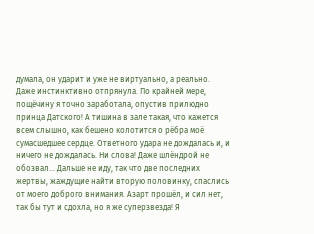думала, он ударит и уже не виртуально, а реально. Даже инстинктивно отпрянула. По крайней мере, пощёчину я точно заработала, опустив прилюдно принца Датского! А тишина в зале такая, что кажется всем слышно, как бешено колотится о рёбра моё сумасшедшее сердце. Ответного удара не дождалась и, и ничего не дождалась. Ни слова! Даже шлёндрой не обозвал… Дальше не иду, так что две последних жертвы, жаждущие найти вторую половинку, спаслись от моего доброго внимания. Азарт прошёл, и сил нет, так бы тут и сдохла, но я же суперзвезда! Я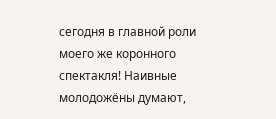сегодня в главной роли моего же коронного спектакля! Наивные молодожёны думают,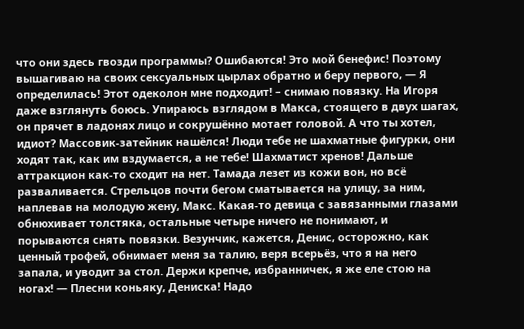что они здесь гвозди программы? Ошибаются! Это мой бенефис! Поэтому вышагиваю на своих сексуальных цырлах обратно и беру первого, — Я определилась! Этот одеколон мне подходит! – снимаю повязку. На Игоря даже взглянуть боюсь. Упираюсь взглядом в Макса, стоящего в двух шагах, он прячет в ладонях лицо и сокрушённо мотает головой. А что ты хотел, идиот? Массовик-затейник нашёлся! Люди тебе не шахматные фигурки, они ходят так, как им вздумается, а не тебе! Шахматист хренов! Дальше аттракцион как-то сходит на нет. Тамада лезет из кожи вон, но всё разваливается. Стрельцов почти бегом сматывается на улицу, за ним, наплевав на молодую жену, Макс. Какая-то девица с завязанными глазами обнюхивает толстяка, остальные четыре ничего не понимают, и порываются снять повязки. Везунчик, кажется, Денис, осторожно, как ценный трофей, обнимает меня за талию, веря всерьёз, что я на него запала, и уводит за стол. Держи крепче, избранничек, я же еле стою на ногах! — Плесни коньяку, Дениска! Надо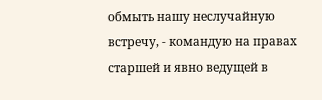обмыть нашу неслучайную встречу, - командую на правах старшей и явно ведущей в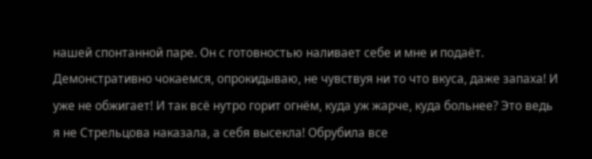нашей спонтанной паре. Он с готовностью наливает себе и мне и подаёт. Демонстративно чокаемся, опрокидываю, не чувствуя ни то что вкуса, даже запаха! И уже не обжигает! И так всё нутро горит огнём, куда уж жарче, куда больнее? Это ведь я не Стрельцова наказала, а себя высекла! Обрубила все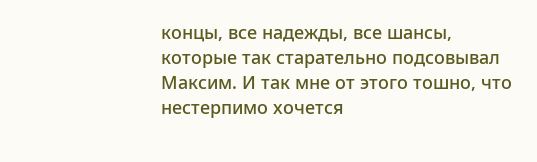концы, все надежды, все шансы, которые так старательно подсовывал Максим. И так мне от этого тошно, что нестерпимо хочется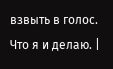взвыть в голос. Что я и делаю. |